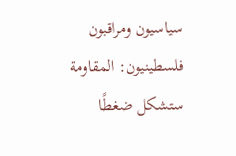سياسيون ومراقبون فلسطينيون: المقاومة ستشكل ضغطًا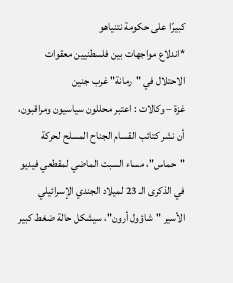كبيرًا على حكومة نتنياهو
*اندلاع مواجهات بين فلسطنيين معقوات الاحتلال في "رمانة" غرب جنين
غزة – وكالات : اعتبر محللون سياسيون ومراقبون، أن نشر كتائب القسام الجناح المسلح لحركة "حماس"، مساء السبت الماضي لمقطعي فيديو في الذكرى الـ 23 لميلاد الجندي الإسرائيلي الأسير "شاؤول أرون"، سيشكل حالة ضغط كبير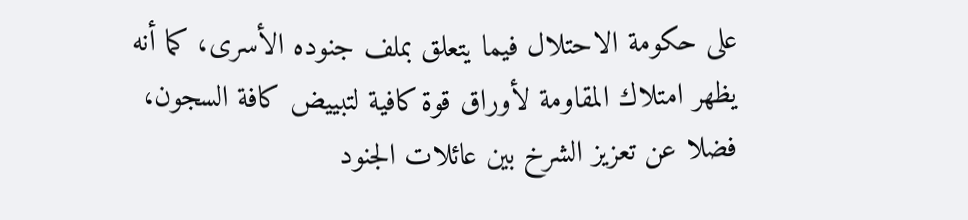على حكومة الاحتلال فيما يتعلق بملف جنوده الأسرى، كما أنه يظهر امتلاك المقاومة لأوراق قوة كافية لتبييض كافة السجون، فضلا عن تعزيز الشرخ بين عائلات الجنود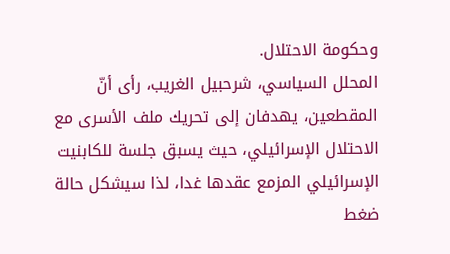وحكومة الاحتلال.
المحلل السياسي، شرحبيل الغريب، رأى أنّ المقطعين، يهدفان إلى تحريك ملف الأسرى مع الاحتلال الإسرائيلي، حيث يسبق جلسة للكابنيت الإسرائيلي المزمع عقدها غدا، لذا سيشكل حالة ضغط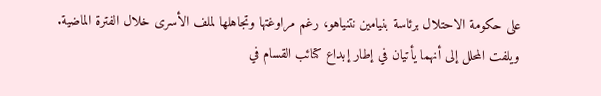على حكومة الاحتلال برئاسة بنيامين نتنياهو، رغم مراوغتها وتجاهلها لملف الأسرى خلال الفترة الماضية.
ويلفت المحلل إلى أنهما يأتيان في إطار إبداع كتائب القسام في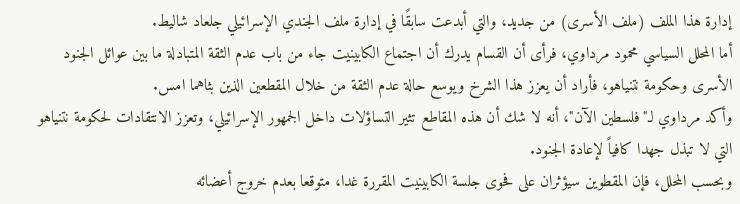إدارة هذا الملف (ملف الأسرى) من جديد، والتي أبدعت سابقًا في إدارة ملف الجندي الإسرائيلي جلعاد شاليط.
أما المحلل السياسي محمود مرداوي، فرأى أن القسام يدرك أن اجتماع الكابينيت جاء من باب عدم الثقة المتبادلة ما بين عوائل الجنود الأسرى وحكومة نتنياهو، فأراد أن يعزز هذا الشرخ ويوسع حالة عدم الثقة من خلال المقطعين الذين بثاهما امس.
وأكد مرداوي لـ"فلسطين الآن"، أنه لا شك أن هذه المقاطع تثير التساؤلات داخل الجمهور الإسرائيلي، وتعزز الانتقادات لحكومة نتنياهو التي لا تبذل جهدا كافياً لإعادة الجنود.
وبحسب المحلل، فإن المقطوين سيؤثران على فحوى جلسة الكابينيت المقررة غدا، متوقعا بعدم خروج أعضائه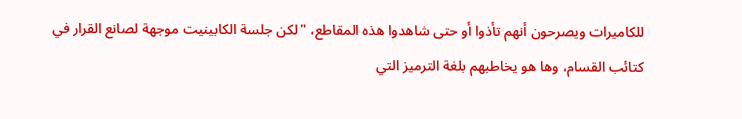للكاميرات ويصرحون أنهم تأذوا أو حتى شاهدوا هذه المقاطع، "لكن جلسة الكابينيت موجهة لصانع القرار في كتائب القسام، وها هو يخاطبهم بلغة الترميز التي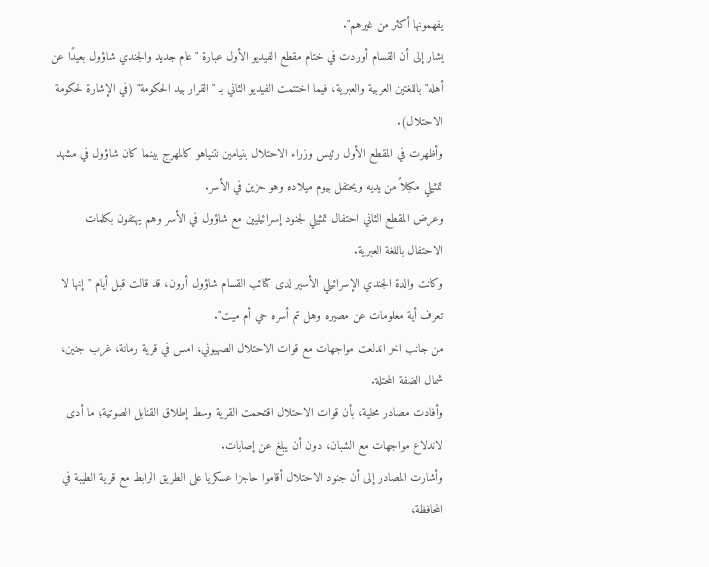يفهمونها أكثر من غيرهم".
يشار إلى أن القسام أوردت في ختام مقطع الفيديو الأول عبارة "عام جديد والجندي شاؤول بعيدًا عن أهله" باللغتين العربية والعبرية، فيما اختتمت الفيديو الثاني بـ "القرار بيد الحكومة" (في الإشارة لحكومة الاحتلال).
وأظهرت في المقطع الأول رئيس وزراء الاحتلال بنيامين نتنياهو كالمهرج بينما كان شاؤول في مشهد تمثيلي مكبلاً من يديه ويحتفل بيوم ميلاده وهو حزين في الأسر.
وعرض المقطع الثاني احتفال تمثيلي لجنود إسرائيليين مع شاؤول في الأسر وهم يهتفون بكلمات الاحتفال باللغة العبرية.
وكانت والدة الجندي الإسرائيلي الأسير لدى كتائب القسام شاؤول أرون، قد قالت قبل أيام "إنها لا تعرف أية معلومات عن مصيره وهل تم أسره حي أم ميت".
من جانب اخر اندلعت مواجهات مع قوات الاحتلال الصهيوني، امس في قرية رمانة، غرب جنين، شمال الضفة المحتلة.
وأفادت مصادر محلية، بأن قوات الاحتلال اقتحمت القرية وسط إطلاق القنابل الصوتية؛ ما أدى لاندلاع مواجهات مع الشبان، دون أن يبلغ عن إصابات.
وأشارت المصادر إلى أن جنود الاحتلال أقاموا حاجزا عسكريا على الطريق الرابط مع قرية الطيبة في المحافظة،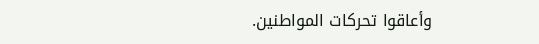وأعاقوا تحركات المواطنين.